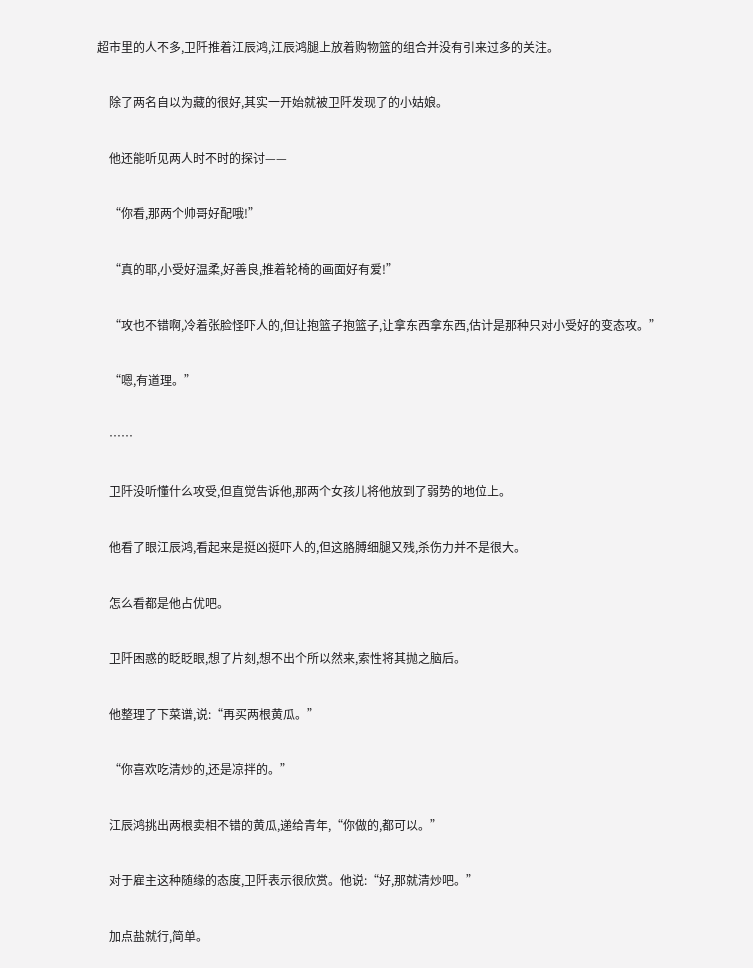超市里的人不多,卫阡推着江辰鸿,江辰鸿腿上放着购物篮的组合并没有引来过多的关注。

    除了两名自以为藏的很好,其实一开始就被卫阡发现了的小姑娘。

    他还能听见两人时不时的探讨——

    “你看,那两个帅哥好配哦!”

    “真的耶,小受好温柔,好善良,推着轮椅的画面好有爱!”

    “攻也不错啊,冷着张脸怪吓人的,但让抱篮子抱篮子,让拿东西拿东西,估计是那种只对小受好的变态攻。”

    “嗯,有道理。”

    ……

    卫阡没听懂什么攻受,但直觉告诉他,那两个女孩儿将他放到了弱势的地位上。

    他看了眼江辰鸿,看起来是挺凶挺吓人的,但这胳膊细腿又残,杀伤力并不是很大。

    怎么看都是他占优吧。

    卫阡困惑的眨眨眼,想了片刻,想不出个所以然来,索性将其抛之脑后。

    他整理了下菜谱,说:“再买两根黄瓜。”

    “你喜欢吃清炒的,还是凉拌的。”

    江辰鸿挑出两根卖相不错的黄瓜,递给青年,“你做的,都可以。”

    对于雇主这种随缘的态度,卫阡表示很欣赏。他说:“好,那就清炒吧。”

    加点盐就行,简单。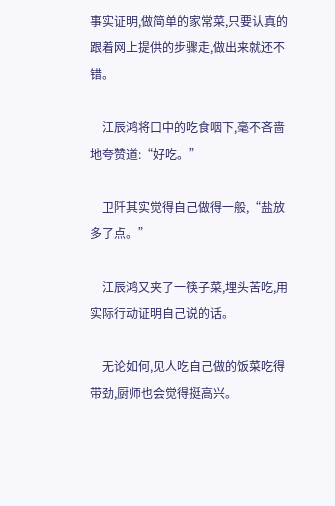事实证明,做简单的家常菜,只要认真的跟着网上提供的步骤走,做出来就还不错。

    江辰鸿将口中的吃食咽下,毫不吝啬地夸赞道:“好吃。”

    卫阡其实觉得自己做得一般,“盐放多了点。”

    江辰鸿又夹了一筷子菜,埋头苦吃,用实际行动证明自己说的话。

    无论如何,见人吃自己做的饭菜吃得带劲,厨师也会觉得挺高兴。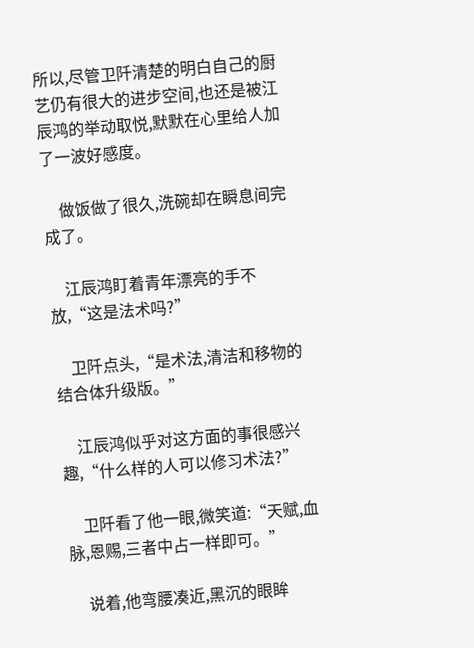所以,尽管卫阡清楚的明白自己的厨艺仍有很大的进步空间,也还是被江辰鸿的举动取悦,默默在心里给人加了一波好感度。

    做饭做了很久,洗碗却在瞬息间完成了。

    江辰鸿盯着青年漂亮的手不放,“这是法术吗?”

    卫阡点头,“是术法,清洁和移物的结合体升级版。”

    江辰鸿似乎对这方面的事很感兴趣,“什么样的人可以修习术法?”

    卫阡看了他一眼,微笑道:“天赋,血脉,恩赐,三者中占一样即可。”

    说着,他弯腰凑近,黑沉的眼眸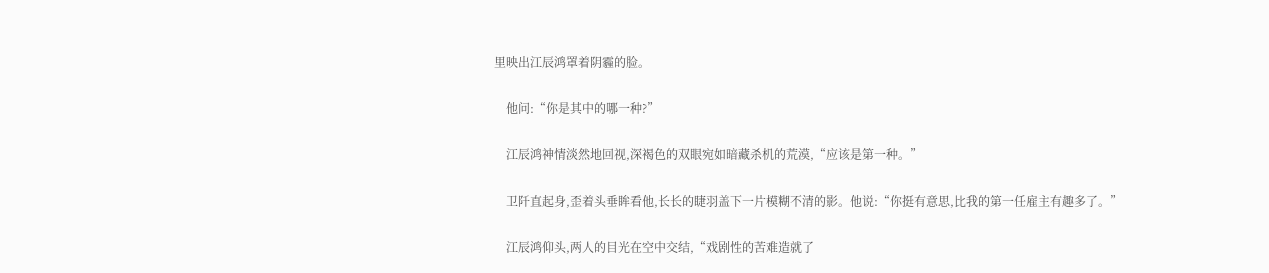里映出江辰鸿罩着阴霾的脸。

    他问:“你是其中的哪一种?”

    江辰鸿神情淡然地回视,深褐色的双眼宛如暗藏杀机的荒漠,“应该是第一种。”

    卫阡直起身,歪着头垂眸看他,长长的睫羽盖下一片模糊不清的影。他说:“你挺有意思,比我的第一任雇主有趣多了。”

    江辰鸿仰头,两人的目光在空中交结,“戏剧性的苦难造就了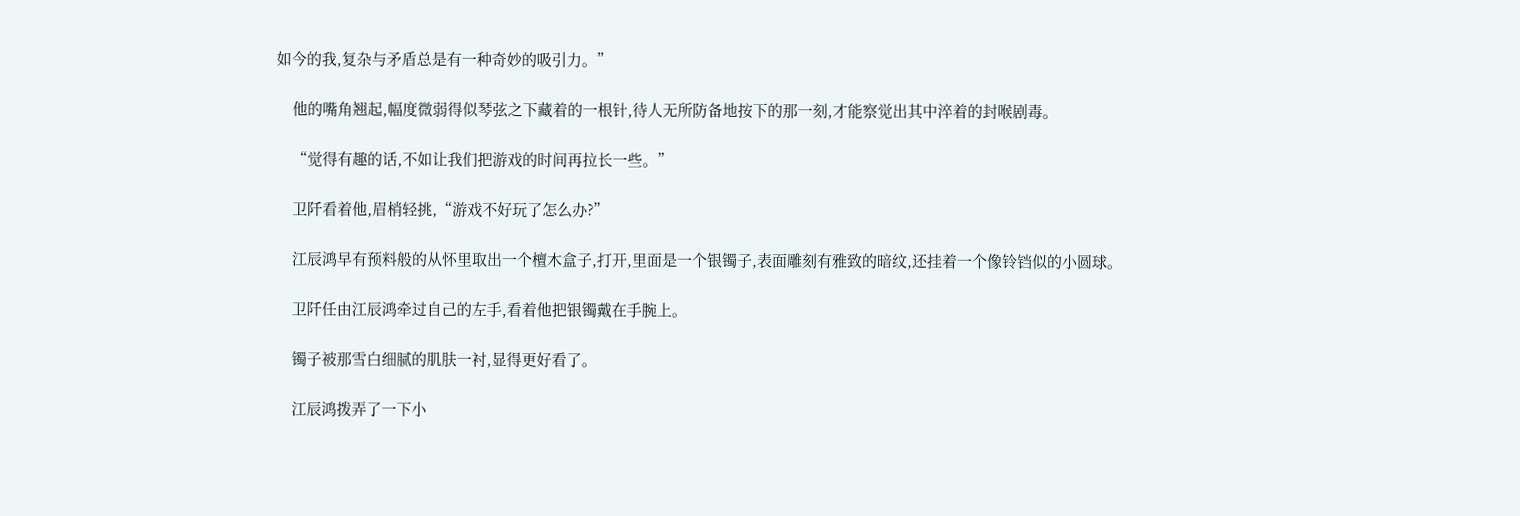如今的我,复杂与矛盾总是有一种奇妙的吸引力。”

    他的嘴角翘起,幅度微弱得似琴弦之下藏着的一根针,待人无所防备地按下的那一刻,才能察觉出其中淬着的封喉剧毒。

    “觉得有趣的话,不如让我们把游戏的时间再拉长一些。”

    卫阡看着他,眉梢轻挑,“游戏不好玩了怎么办?”

    江辰鸿早有预料般的从怀里取出一个檀木盒子,打开,里面是一个银镯子,表面雕刻有雅致的暗纹,还挂着一个像铃铛似的小圆球。

    卫阡任由江辰鸿牵过自己的左手,看着他把银镯戴在手腕上。

    镯子被那雪白细腻的肌肤一衬,显得更好看了。

    江辰鸿拨弄了一下小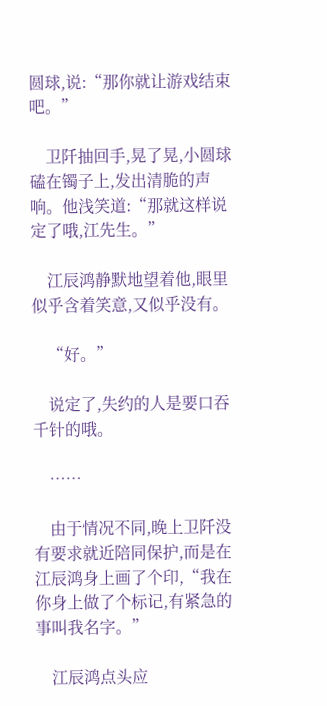圆球,说:“那你就让游戏结束吧。”

    卫阡抽回手,晃了晃,小圆球磕在镯子上,发出清脆的声响。他浅笑道:“那就这样说定了哦,江先生。”

    江辰鸿静默地望着他,眼里似乎含着笑意,又似乎没有。

    “好。”

    说定了,失约的人是要口吞千针的哦。

    ……

    由于情况不同,晚上卫阡没有要求就近陪同保护,而是在江辰鸿身上画了个印,“我在你身上做了个标记,有紧急的事叫我名字。”

    江辰鸿点头应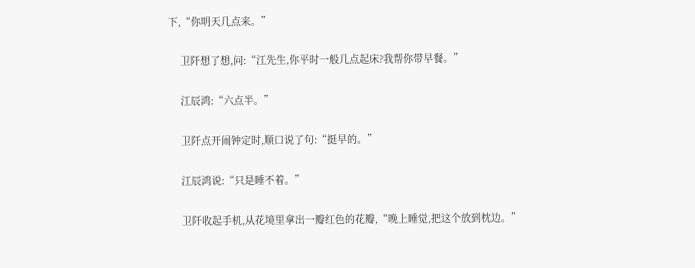下,“你明天几点来。”

    卫阡想了想,问:“江先生,你平时一般几点起床?我帮你带早餐。”

    江辰鸿:“六点半。”

    卫阡点开闹钟定时,顺口说了句:“挺早的。”

    江辰鸿说:“只是睡不着。”

    卫阡收起手机,从花境里拿出一瓣红色的花瓣,“晚上睡觉,把这个放到枕边。”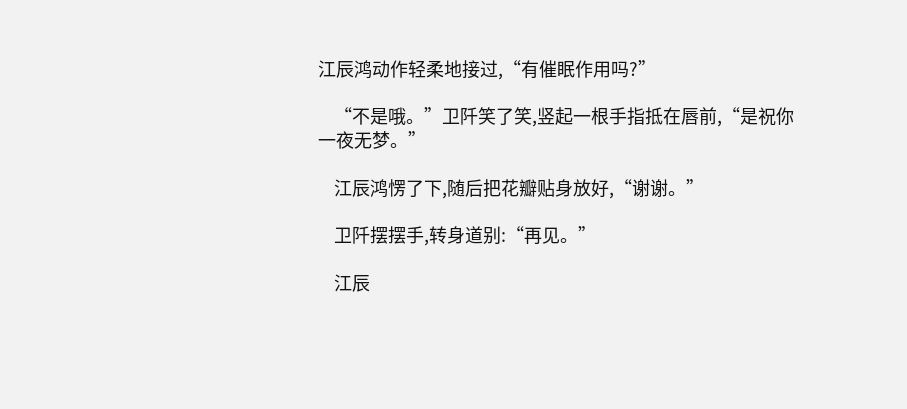江辰鸿动作轻柔地接过,“有催眠作用吗?”

    “不是哦。”卫阡笑了笑,竖起一根手指抵在唇前,“是祝你一夜无梦。”

    江辰鸿愣了下,随后把花瓣贴身放好,“谢谢。”

    卫阡摆摆手,转身道别:“再见。”

    江辰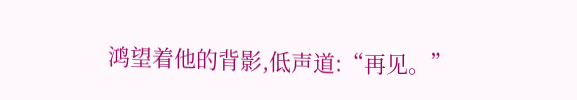鸿望着他的背影,低声道:“再见。”